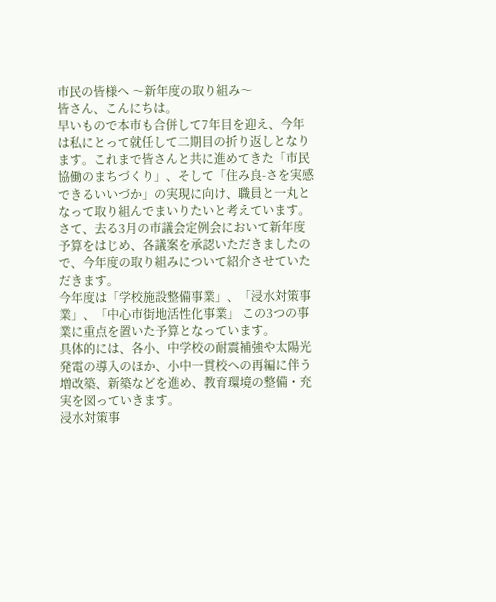市民の皆様へ 〜新年度の取り組み〜
皆さん、こんにちは。
早いもので本市も合併して7年目を迎え、今年は私にとって就任して二期目の折り返しとなります。これまで皆さんと共に進めてきた「市民協働のまちづくり」、そして「住み良-さを実感できるいいづか」の実現に向け、職員と一丸となって取り組んでまいりたいと考えています。
さて、去る3月の市議会定例会において新年度予算をはじめ、各議案を承認いただきましたので、今年度の取り組みについて紹介させていただきます。
今年度は「学校施設整備事業」、「浸水対策事業」、「中心市街地活性化事業」 この3つの事業に重点を置いた予算となっています。
具体的には、各小、中学校の耐震補強や太陽光発電の導入のほか、小中一貫校への再編に伴う増改築、新築などを進め、教育環境の整備・充実を図っていきます。
浸水対策事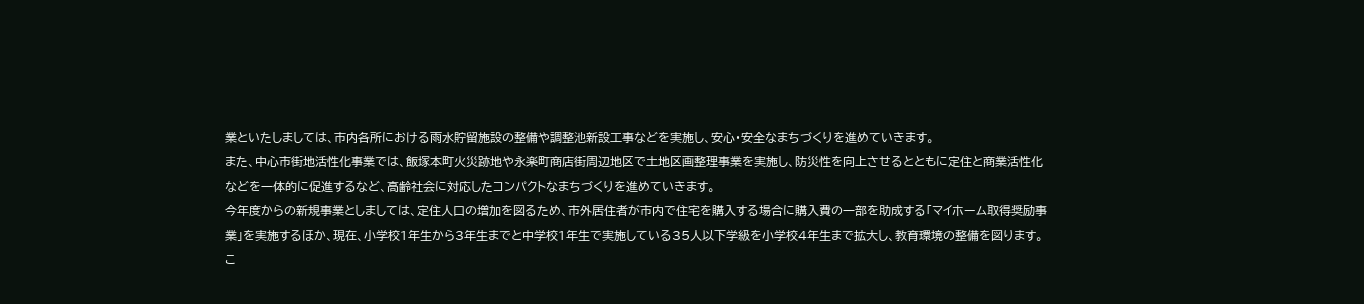業といたしましては、市内各所における雨水貯留施設の整備や調整池新設工事などを実施し、安心・安全なまちづくりを進めていきます。
また、中心市街地活性化事業では、飯塚本町火災跡地や永楽町商店街周辺地区で土地区画整理事業を実施し、防災性を向上させるとともに定住と商業活性化などを一体的に促進するなど、高齢社会に対応したコンパクトなまちづくりを進めていきます。
今年度からの新規事業としましては、定住人口の増加を図るため、市外居住者が市内で住宅を購入する場合に購入費の一部を助成する「マイホーム取得奨励事業」を実施するほか、現在、小学校1年生から3年生までと中学校1年生で実施している35人以下学級を小学校4年生まで拡大し、教育環境の整備を図ります。
こ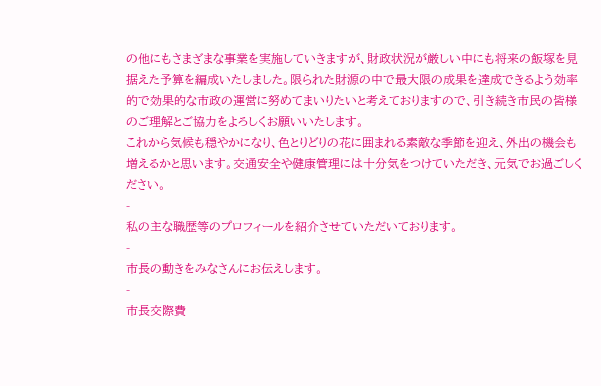の他にもさまざまな事業を実施していきますが、財政状況が厳しい中にも将来の飯塚を見据えた予算を編成いたしました。限られた財源の中で最大限の成果を達成できるよう効率的で効果的な市政の運営に努めてまいりたいと考えておりますので、引き続き市民の皆様のご理解とご協力をよろしくお願いいたします。
これから気候も穏やかになり、色とりどりの花に囲まれる素敵な季節を迎え、外出の機会も増えるかと思います。交通安全や健康管理には十分気をつけていただき、元気でお過ごしください。
-
私の主な職歴等のプロフィールを紹介させていただいております。
-
市長の動きをみなさんにお伝えします。
-
市長交際費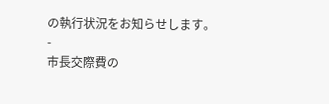の執行状況をお知らせします。
-
市長交際費の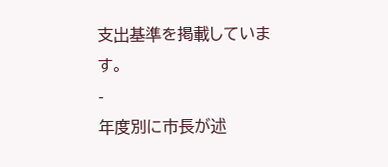支出基準を掲載しています。
-
年度別に市長が述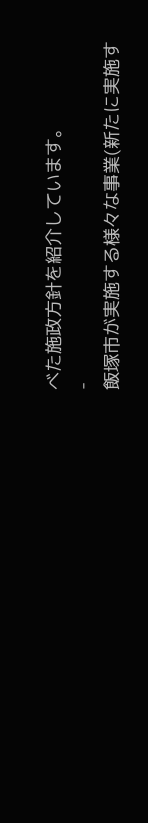べた施政方針を紹介しています。
-
飯塚市が実施する様々な事業(新たに実施す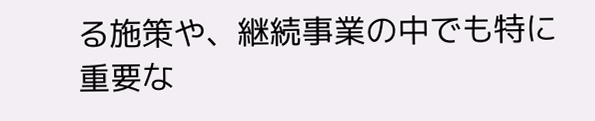る施策や、継続事業の中でも特に重要な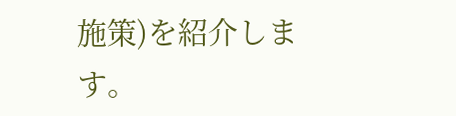施策)を紹介します。